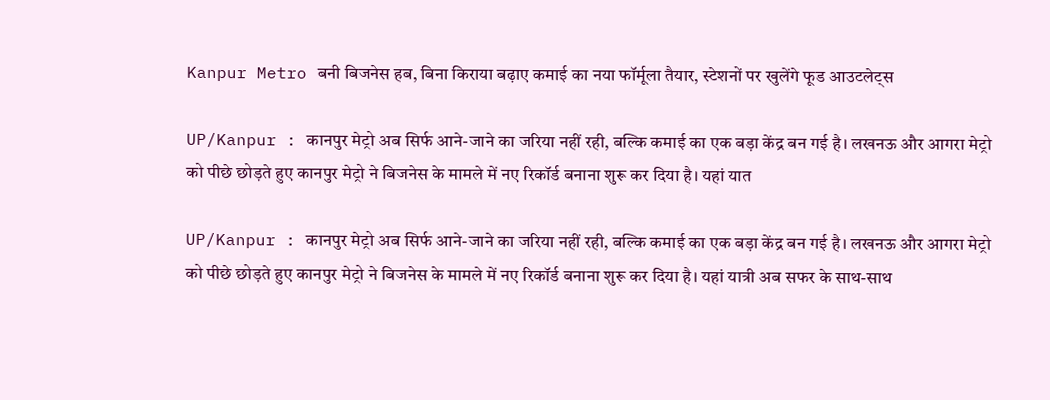Kanpur Metro बनी बिजनेस हब, बिना किराया बढ़ाए कमाई का नया फॉर्मूला तैयार, स्टेशनों पर खुलेंगे फूड आउटलेट्स

UP/Kanpur : कानपुर मेट्रो अब सिर्फ आने-जाने का जरिया नहीं रही, बल्कि कमाई का एक बड़ा केंद्र बन गई है। लखनऊ और आगरा मेट्रो को पीछे छोड़ते हुए कानपुर मेट्रो ने बिजनेस के मामले में नए रिकॉर्ड बनाना शुरू कर दिया है। यहां यात

UP/Kanpur : कानपुर मेट्रो अब सिर्फ आने-जाने का जरिया नहीं रही, बल्कि कमाई का एक बड़ा केंद्र बन गई है। लखनऊ और आगरा मेट्रो को पीछे छोड़ते हुए कानपुर मेट्रो ने बिजनेस के मामले में नए रिकॉर्ड बनाना शुरू कर दिया है। यहां यात्री अब सफर के साथ-साथ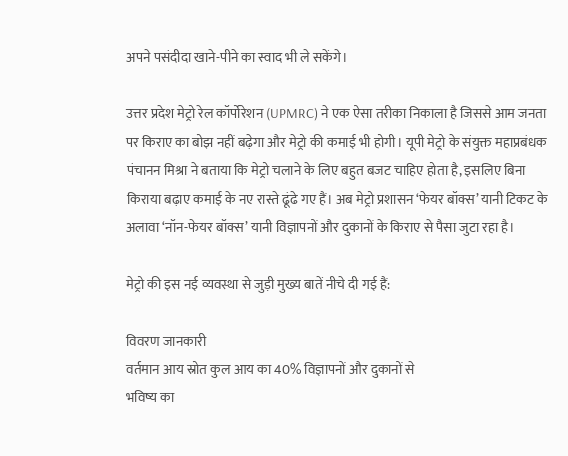अपने पसंदीदा खाने-पीने का स्वाद भी ले सकेंगे।

उत्तर प्रदेश मेट्रो रेल कॉर्पोरेशन (UPMRC) ने एक ऐसा तरीका निकाला है जिससे आम जनता पर किराए का बोझ नहीं बढ़ेगा और मेट्रो की कमाई भी होगी। यूपी मेट्रो के संयुक्त महाप्रबंधक पंचानन मिश्रा ने बताया कि मेट्रो चलाने के लिए बहुत बजट चाहिए होता है, इसलिए बिना किराया बढ़ाए कमाई के नए रास्ते ढूंढे गए हैं। अब मेट्रो प्रशासन ‘फेयर बॉक्स’ यानी टिकट के अलावा ‘नॉन-फेयर बॉक्स’ यानी विज्ञापनों और दुकानों के किराए से पैसा जुटा रहा है।

मेट्रो की इस नई व्यवस्था से जुड़ी मुख्य बातें नीचे दी गई हैं:

विवरण जानकारी
वर्तमान आय स्रोत कुल आय का 40% विज्ञापनों और दुकानों से
भविष्य का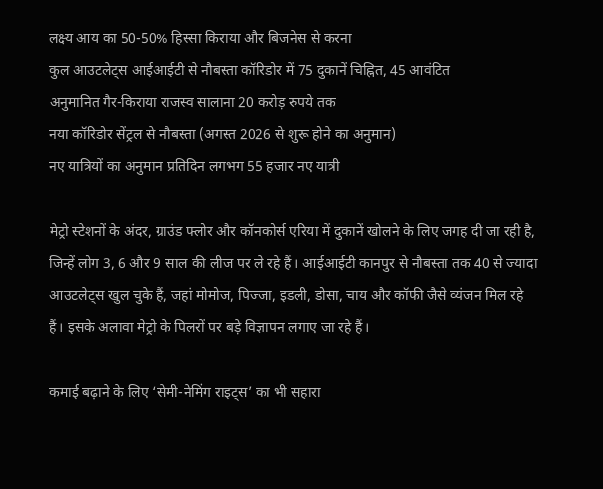लक्ष्य आय का 50-50% हिस्सा किराया और बिजनेस से करना
कुल आउटलेट्स आईआईटी से नौबस्ता कॉरिडोर में 75 दुकानें चिह्नित, 45 आवंटित
अनुमानित गैर-किराया राजस्व सालाना 20 करोड़ रुपये तक
नया कॉरिडोर सेंट्रल से नौबस्ता (अगस्त 2026 से शुरू होने का अनुमान)
नए यात्रियों का अनुमान प्रतिदिन लगभग 55 हजार नए यात्री

मेट्रो स्टेशनों के अंदर, ग्राउंड फ्लोर और कॉनकोर्स एरिया में दुकानें खोलने के लिए जगह दी जा रही है, जिन्हें लोग 3, 6 और 9 साल की लीज पर ले रहे हैं। आईआईटी कानपुर से नौबस्ता तक 40 से ज्यादा आउटलेट्स खुल चुके हैं, जहां मोमोज, पिज्जा, इडली, डोसा, चाय और कॉफी जैसे व्यंजन मिल रहे हैं। इसके अलावा मेट्रो के पिलरों पर बड़े विज्ञापन लगाए जा रहे हैं।

कमाई बढ़ाने के लिए ‘सेमी-नेमिंग राइट्स’ का भी सहारा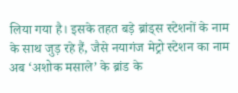लिया गया है। इसके तहत बड़े ब्रांड्स स्टेशनों के नाम के साथ जुड़ रहे हैं, जैसे नयागंज मेट्रो स्टेशन का नाम अब ‘अशोक मसाले’ के ब्रांड के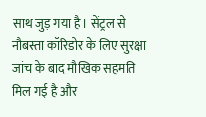साथ जुड़ गया है। सेंट्रल से नौबस्ता कॉरिडोर के लिए सुरक्षा जांच के बाद मौखिक सहमति मिल गई है और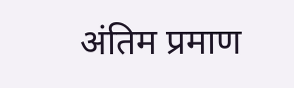अंतिम प्रमाण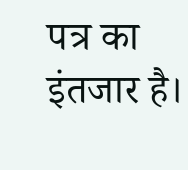पत्र का इंतजार है।